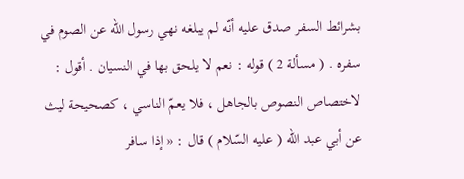بشرائط السفر صدق عليه أنّه لم يبلغه نهي رسول الله عن الصوم في سفره . ( مسألة 2 ) قوله : نعم لا يلحق بها في النسيان . أقول : لاختصاص النصوص بالجاهل ، فلا يعمّ الناسي ، كصحيحة ليث عن أبي عبد الله ( عليه السّلام ) قال : « إذا سافر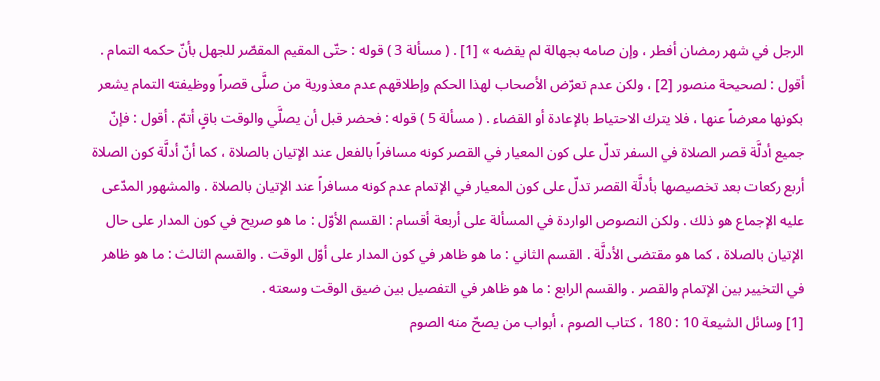الرجل في شهر رمضان أفطر ، وإن صامه بجهالة لم يقضه » [1] . ( مسألة 3 ) قوله : حتّى المقيم المقصّر للجهل بأنّ حكمه التمام . أقول : لصحيحة منصور [2] ، ولكن عدم تعرّض الأصحاب لهذا الحكم وإطلاقهم عدم معذورية من صلَّى قصراً ووظيفته التمام يشعر بكونها معرضاً عنها ، فلا يترك الاحتياط بالإعادة أو القضاء . ( مسألة 5 ) قوله : فحضر قبل أن يصلَّي والوقت باقٍ أتمّ . أقول : فإنّ جميع أدلَّة قصر الصلاة في السفر تدلّ على كون المعيار في القصر كونه مسافراً بالفعل عند الإتيان بالصلاة ، كما أنّ أدلَّة كون الصلاة أربع ركعات بعد تخصيصها بأدلَّة القصر تدلّ على كون المعيار في الإتمام عدم كونه مسافراً عند الإتيان بالصلاة . والمشهور المدّعى عليه الإجماع هو ذلك . ولكن النصوص الواردة في المسألة على أربعة أقسام : القسم الأوّل : ما هو صريح في كون المدار على حال الإتيان بالصلاة ، كما هو مقتضى الأدلَّة . القسم الثاني : ما هو ظاهر في كون المدار على أوّل الوقت . والقسم الثالث : ما هو ظاهر في التخيير بين الإتمام والقصر . والقسم الرابع : ما هو ظاهر في التفصيل بين ضيق الوقت وسعته .
[1] وسائل الشيعة 10 : 180 ، كتاب الصوم ، أبواب من يصحّ منه الصوم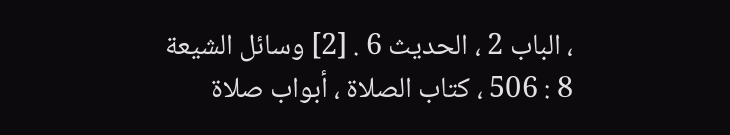، الباب 2 ، الحديث 6 . [2] وسائل الشيعة 8 : 506 ، كتاب الصلاة ، أبواب صلاة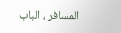المسافر ، الباب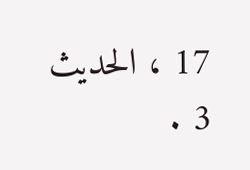17 ، الحديث 3 .